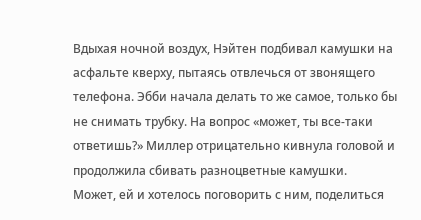Вдыхая ночной воздух, Нэйтен подбивал камушки на асфальте кверху, пытаясь отвлечься от звонящего телефона. Эбби начала делать то же самое, только бы не снимать трубку. На вопрос «может, ты все-таки ответишь?» Миллер отрицательно кивнула головой и продолжила сбивать разноцветные камушки.
Может, ей и хотелось поговорить с ним, поделиться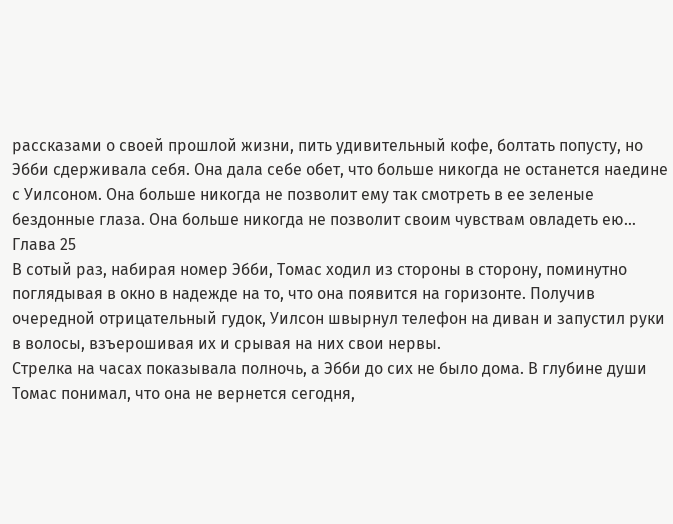рассказами о своей прошлой жизни, пить удивительный кофе, болтать попусту, но Эбби сдерживала себя. Она дала себе обет, что больше никогда не останется наедине с Уилсоном. Она больше никогда не позволит ему так смотреть в ее зеленые бездонные глаза. Она больше никогда не позволит своим чувствам овладеть ею…
Глава 25
В сотый раз, набирая номер Эбби, Томас ходил из стороны в сторону, поминутно поглядывая в окно в надежде на то, что она появится на горизонте. Получив очередной отрицательный гудок, Уилсон швырнул телефон на диван и запустил руки в волосы, взъерошивая их и срывая на них свои нервы.
Стрелка на часах показывала полночь, а Эбби до сих не было дома. В глубине души Томас понимал, что она не вернется сегодня,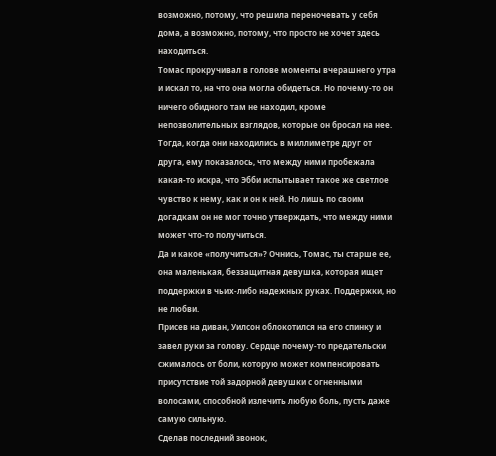возможно, потому, что решила переночевать у себя дома, а возможно, потому, что просто не хочет здесь находиться.
Томас прокручивал в голове моменты вчерашнего утра и искал то, на что она могла обидеться. Но почему-то он ничего обидного там не находил, кроме непозволительных взглядов, которые он бросал на нее.
Тогда, когда они находились в миллиметре друг от друга, ему показалось, что между ними пробежала какая-то искра, что Эбби испытывает такое же светлое чувство к нему, как и он к ней. Но лишь по своим догадкам он не мог точно утверждать, что между ними может что-то получиться.
Да и какое «получиться»? Очнись, Томас, ты старше ее, она маленькая, беззащитная девушка, которая ищет поддержки в чьих-либо надежных руках. Поддержки, но не любви.
Присев на диван, Уилсон облокотился на его спинку и завел руки за голову. Сердце почему-то предательски сжималось от боли, которую может компенсировать присутствие той задорной девушки с огненными волосами, способной излечить любую боль, пусть даже самую сильную.
Сделав последний звонок,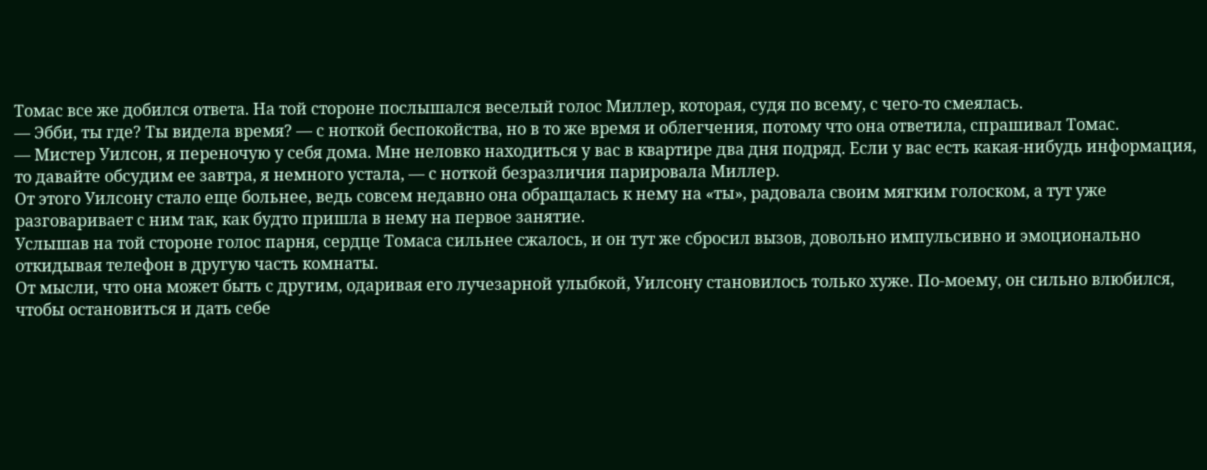Томас все же добился ответа. На той стороне послышался веселый голос Миллер, которая, судя по всему, с чего-то смеялась.
— Эбби, ты где? Ты видела время? — с ноткой беспокойства, но в то же время и облегчения, потому что она ответила, спрашивал Томас.
— Мистер Уилсон, я переночую у себя дома. Мне неловко находиться у вас в квартире два дня подряд. Если у вас есть какая-нибудь информация, то давайте обсудим ее завтра, я немного устала, — с ноткой безразличия парировала Миллер.
От этого Уилсону стало еще больнее, ведь совсем недавно она обращалась к нему на «ты», радовала своим мягким голоском, а тут уже разговаривает с ним так, как будто пришла в нему на первое занятие.
Услышав на той стороне голос парня, сердце Томаса сильнее сжалось, и он тут же сбросил вызов, довольно импульсивно и эмоционально откидывая телефон в другую часть комнаты.
От мысли, что она может быть с другим, одаривая его лучезарной улыбкой, Уилсону становилось только хуже. По-моему, он сильно влюбился, чтобы остановиться и дать себе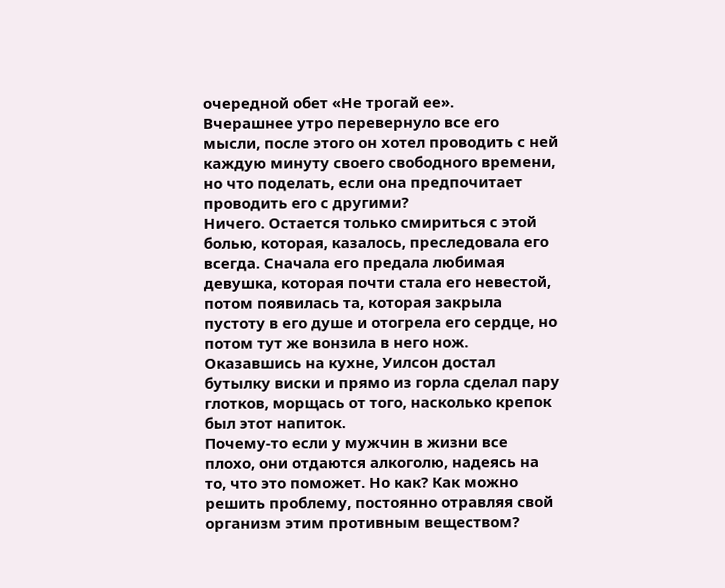очередной обет «Не трогай ее».
Вчерашнее утро перевернуло все его мысли, после этого он хотел проводить с ней каждую минуту своего свободного времени, но что поделать, если она предпочитает проводить его с другими?
Ничего. Остается только смириться с этой болью, которая, казалось, преследовала его всегда. Сначала его предала любимая девушка, которая почти стала его невестой, потом появилась та, которая закрыла пустоту в его душе и отогрела его сердце, но потом тут же вонзила в него нож.
Оказавшись на кухне, Уилсон достал бутылку виски и прямо из горла сделал пару глотков, морщась от того, насколько крепок был этот напиток.
Почему-то если у мужчин в жизни все плохо, они отдаются алкоголю, надеясь на то, что это поможет. Но как? Как можно решить проблему, постоянно отравляя свой организм этим противным веществом?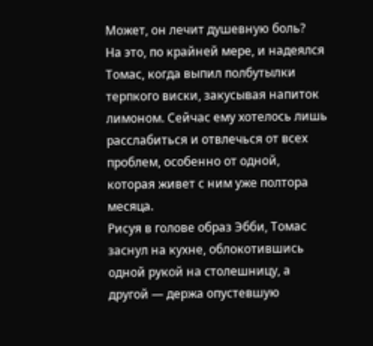Может, он лечит душевную боль?
На это, по крайней мере, и надеялся Томас, когда выпил полбутылки терпкого виски, закусывая напиток лимоном. Сейчас ему хотелось лишь расслабиться и отвлечься от всех проблем, особенно от одной, которая живет с ним уже полтора месяца.
Рисуя в голове образ Эбби, Томас заснул на кухне, облокотившись одной рукой на столешницу, а другой — держа опустевшую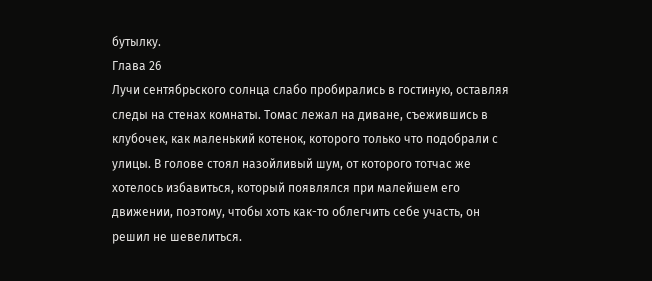бутылку.
Глава 26
Лучи сентябрьского солнца слабо пробирались в гостиную, оставляя следы на стенах комнаты. Томас лежал на диване, съежившись в клубочек, как маленький котенок, которого только что подобрали с улицы. В голове стоял назойливый шум, от которого тотчас же хотелось избавиться, который появлялся при малейшем его движении, поэтому, чтобы хоть как-то облегчить себе участь, он решил не шевелиться.